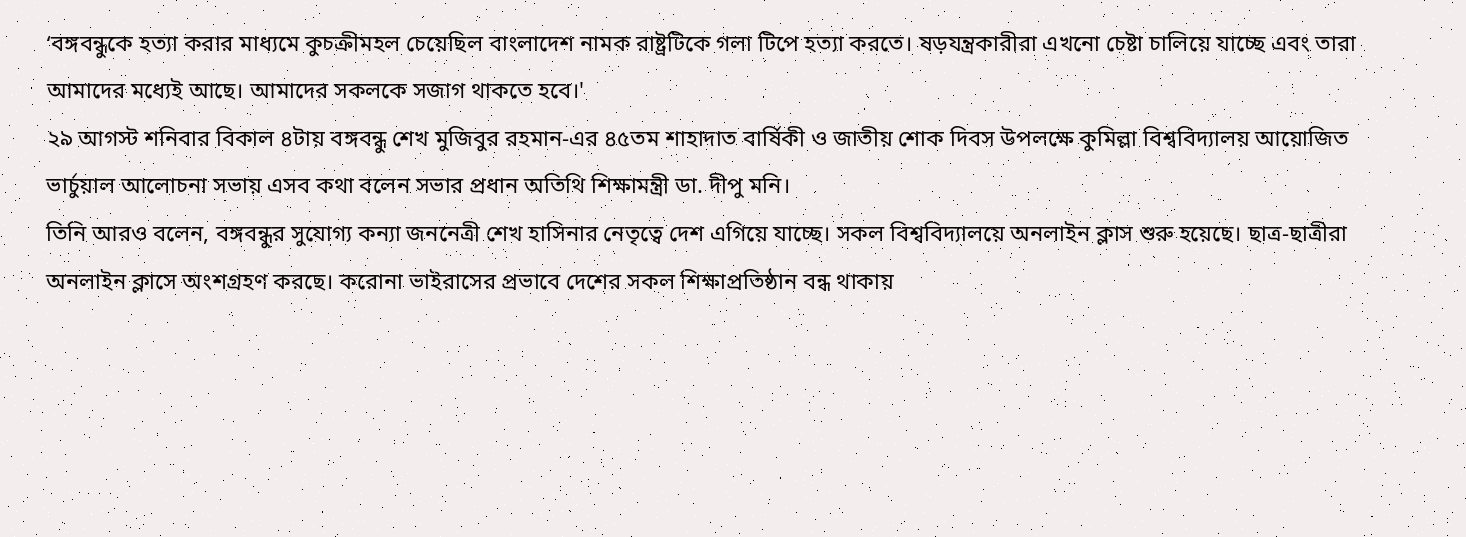‘বঙ্গবন্ধুকে হত্যা করার মাধ্যমে কুচক্রীমহল চেয়েছিল বাংলাদেশ নামক রাষ্ট্রটিকে গলা টিপে হত্যা করতে। ষড়যন্ত্রকারীরা এখনো চেষ্টা চালিয়ে যাচ্ছে এবং তারা আমাদের মধ্যেই আছে। আমাদের সকলকে সজাগ থাকতে হবে।'
২৯ আগস্ট শনিবার বিকাল ৪টায় বঙ্গবন্ধু শেখ মুজিবুর রহমান-এর ৪৫তম শাহাদাত বার্ষিকী ও জাতীয় শোক দিবস উপলক্ষে কুমিল্লা বিশ্ববিদ্যালয় আয়োজিত ভার্চুয়াল আলোচনা সভায় এসব কথা বলেন সভার প্রধান অতিথি শিক্ষামন্ত্রী ডা. দীপু মনি।
তিনি আরও বলেন, বঙ্গবন্ধুর সুযোগ্য কন্যা জননেত্রী শেখ হাসিনার নেতৃত্বে দেশ এগিয়ে যাচ্ছে। সকল বিশ্ববিদ্যালয়ে অনলাইন ক্লাস শুরু হয়েছে। ছাত্র-ছাত্রীরা অনলাইন ক্লাসে অংশগ্রহণ করছে। করোনা ভাইরাসের প্রভাবে দেশের সকল শিক্ষাপ্রতিষ্ঠান বন্ধ থাকায়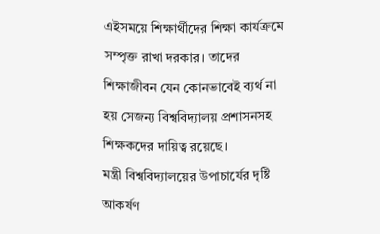এইসময়ে শিক্ষার্থীদের শিক্ষা কার্যক্রমে সম্পৃক্ত রাখা দরকার। তাদের শিক্ষাজীবন যেন কোনভাবেই ব্যর্থ না হয় সেজন্য বিশ্ববিদ্যালয় প্রশাসনসহ শিক্ষকদের দায়িত্ব রয়েছে।
মন্ত্রী বিশ্ববিদ্যালয়ের উপাচার্যের দৃষ্টি আকর্ষণ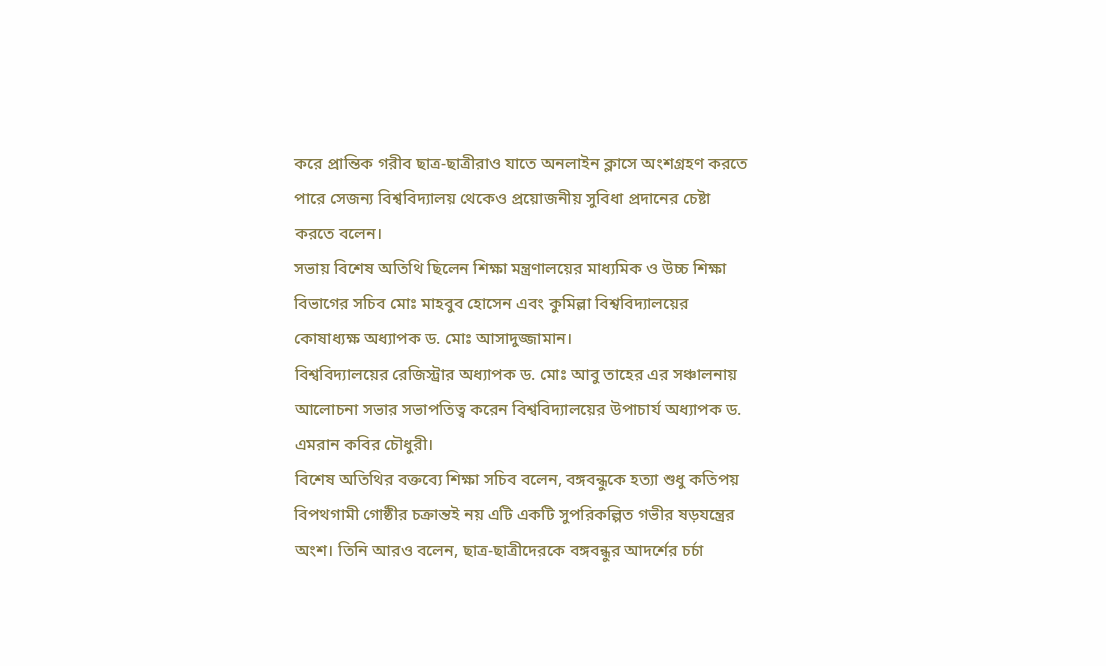করে প্রান্তিক গরীব ছাত্র-ছাত্রীরাও যাতে অনলাইন ক্লাসে অংশগ্রহণ করতে পারে সেজন্য বিশ্ববিদ্যালয় থেকেও প্রয়োজনীয় সুবিধা প্রদানের চেষ্টা করতে বলেন।
সভায় বিশেষ অতিথি ছিলেন শিক্ষা মন্ত্রণালয়ের মাধ্যমিক ও উচ্চ শিক্ষা বিভাগের সচিব মোঃ মাহবুব হোসেন এবং কুমিল্লা বিশ্ববিদ্যালয়ের কোষাধ্যক্ষ অধ্যাপক ড. মোঃ আসাদুজ্জামান।
বিশ্ববিদ্যালয়ের রেজিস্ট্রার অধ্যাপক ড. মোঃ আবু তাহের এর সঞ্চালনায় আলোচনা সভার সভাপতিত্ব করেন বিশ্ববিদ্যালয়ের উপাচার্য অধ্যাপক ড. এমরান কবির চৌধুরী।
বিশেষ অতিথির বক্তব্যে শিক্ষা সচিব বলেন, বঙ্গবন্ধুকে হত্যা শুধু কতিপয় বিপথগামী গোষ্ঠীর চক্রান্তই নয় এটি একটি সুপরিকল্পিত গভীর ষড়যন্ত্রের অংশ। তিনি আরও বলেন, ছাত্র-ছাত্রীদেরকে বঙ্গবন্ধুর আদর্শের চর্চা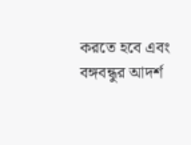করতে হবে এবং বঙ্গবন্ধুর আদর্শ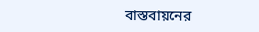বাস্তবায়নের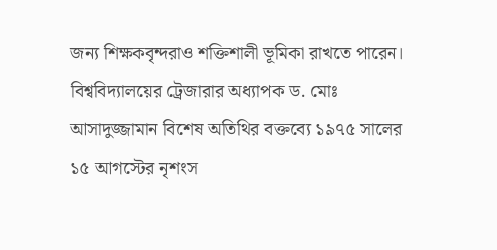জন্য শিক্ষকবৃন্দরাও শক্তিশালী ভূমিকা রাখতে পারেন।
বিশ্ববিদ্যালয়ের ট্রেজারার অধ্যাপক ড. মোঃ আসাদুজ্জামান বিশেষ অতিথির বক্তব্যে ১৯৭৫ সালের ১৫ আগস্টের নৃশংস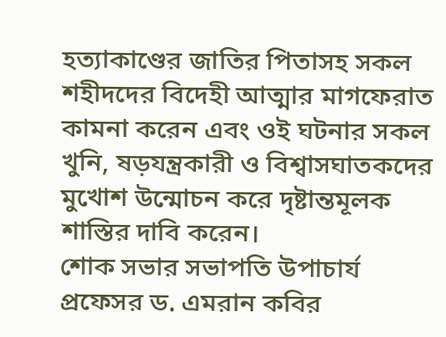হত্যাকাণ্ডের জাতির পিতাসহ সকল শহীদদের বিদেহী আত্মার মাগফেরাত কামনা করেন এবং ওই ঘটনার সকল খুনি, ষড়যন্ত্রকারী ও বিশ্বাসঘাতকদের মুখোশ উন্মোচন করে দৃষ্টান্তমূলক শাস্তির দাবি করেন।
শোক সভার সভাপতি উপাচার্য প্রফেসর ড. এমরান কবির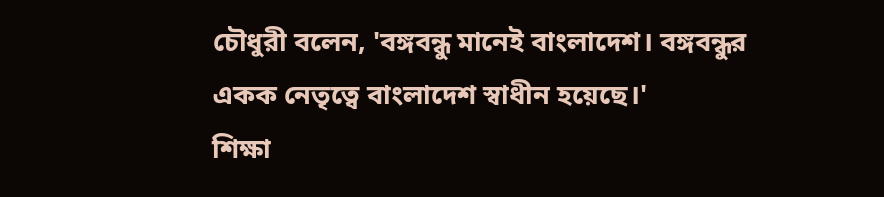চৌধুরী বলেন, 'বঙ্গবন্ধু মানেই বাংলাদেশ। বঙ্গবন্ধুর একক নেতৃত্বে বাংলাদেশ স্বাধীন হয়েছে।'
শিক্ষা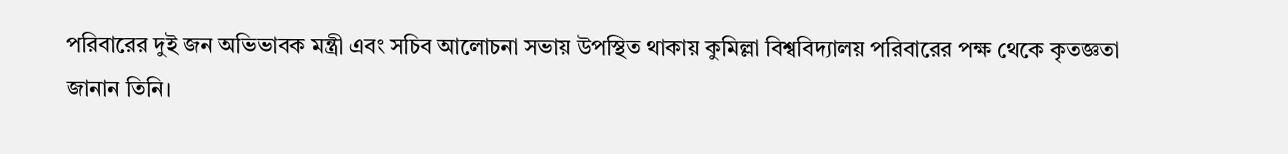পরিবারের দুই জন অভিভাবক মন্ত্রী এবং সচিব আলোচনা সভায় উপস্থিত থাকায় কুমিল্লা বিশ্ববিদ্যালয় পরিবারের পক্ষ থেকে কৃতজ্ঞতা জানান তিনি।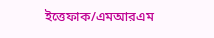ইত্তেফাক/এমআরএম